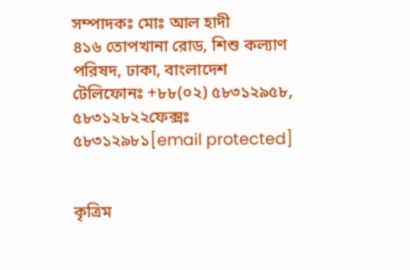সম্পাদকঃ মোঃ আল হাদী
৪১৬ তোপখানা রোড, শিশু কল্যাণ পরিষদ, ঢাকা, বাংলাদেশ
টেলিফোনঃ +৮৮(০২) ৫৮৩১২৯৫৮, ৫৮৩১২৮২২ফেক্সঃ ৫৮৩১২৯৮১[email protected]


কৃত্রিম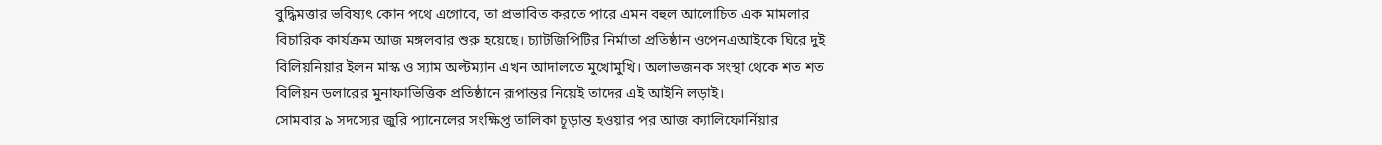বুদ্ধিমত্তার ভবিষ্যৎ কোন পথে এগোবে, তা প্রভাবিত করতে পারে এমন বহুল আলোচিত এক মামলার বিচারিক কার্যক্রম আজ মঙ্গলবার শুরু হয়েছে। চ্যাটজিপিটির নির্মাতা প্রতিষ্ঠান ওপেনএআইকে ঘিরে দুই বিলিয়নিয়ার ইলন মাস্ক ও স্যাম অল্টম্যান এখন আদালতে মুখোমুখি। অলাভজনক সংস্থা থেকে শত শত বিলিয়ন ডলারের মুনাফাভিত্তিক প্রতিষ্ঠানে রূপান্তর নিয়েই তাদের এই আইনি লড়াই।
সোমবার ৯ সদস্যের জুরি প্যানেলের সংক্ষিপ্ত তালিকা চূড়ান্ত হওয়ার পর আজ ক্যালিফোর্নিয়ার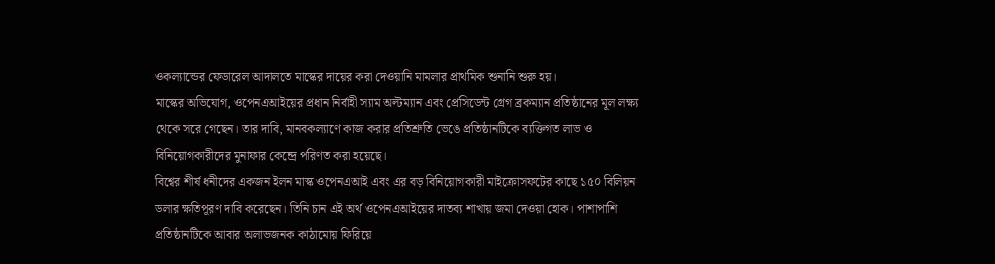ওকল্যান্ডের ফেডারেল আদালতে মাস্কের দায়ের করা দেওয়ানি মামলার প্রাথমিক শুনানি শুরু হয়।
মাস্কের অভিযোগ, ওপেনএআইয়ের প্রধান নির্বাহী স্যাম অল্টম্যান এবং প্রেসিডেন্ট গ্রেগ ব্রকম্যান প্রতিষ্ঠানের মূল লক্ষ্য থেকে সরে গেছেন। তার দাবি, মানবকল্যাণে কাজ করার প্রতিশ্রুতি ভেঙে প্রতিষ্ঠানটিকে ব্যক্তিগত লাভ ও বিনিয়োগকারীদের মুনাফার কেন্দ্রে পরিণত করা হয়েছে।
বিশ্বের শীর্ষ ধনীদের একজন ইলন মাস্ক ওপেনএআই এবং এর বড় বিনিয়োগকারী মাইক্রোসফটের কাছে ১৫০ বিলিয়ন ডলার ক্ষতিপূরণ দাবি করেছেন। তিনি চান এই অর্থ ওপেনএআইয়ের দাতব্য শাখায় জমা দেওয়া হোক। পাশাপাশি প্রতিষ্ঠানটিকে আবার অলাভজনক কাঠামোয় ফিরিয়ে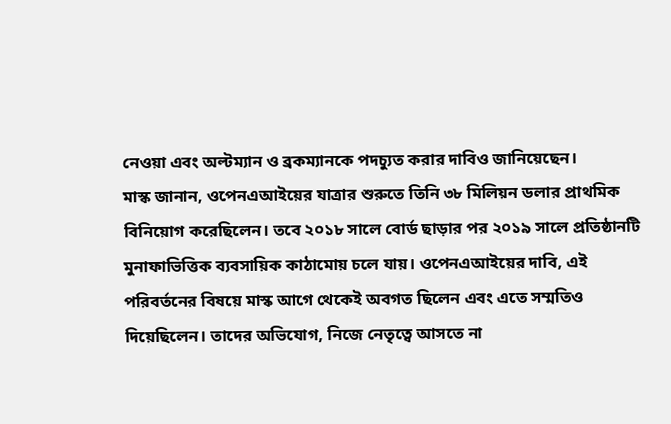নেওয়া এবং অল্টম্যান ও ব্রকম্যানকে পদচ্যুত করার দাবিও জানিয়েছেন।
মাস্ক জানান, ওপেনএআইয়ের যাত্রার শুরুতে তিনি ৩৮ মিলিয়ন ডলার প্রাথমিক বিনিয়োগ করেছিলেন। তবে ২০১৮ সালে বোর্ড ছাড়ার পর ২০১৯ সালে প্রতিষ্ঠানটি মুনাফাভিত্তিক ব্যবসায়িক কাঠামোয় চলে যায়। ওপেনএআইয়ের দাবি, এই পরিবর্তনের বিষয়ে মাস্ক আগে থেকেই অবগত ছিলেন এবং এতে সম্মতিও দিয়েছিলেন। তাদের অভিযোগ, নিজে নেতৃত্বে আসতে না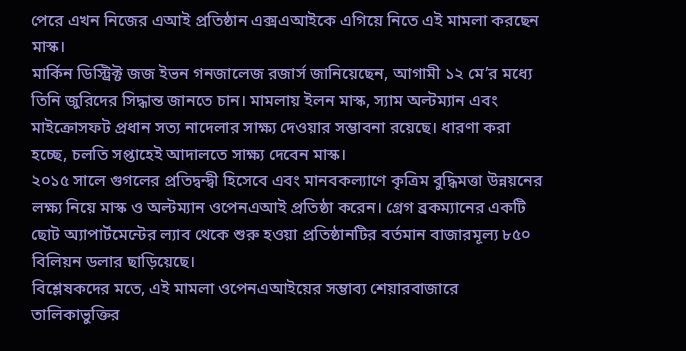পেরে এখন নিজের এআই প্রতিষ্ঠান এক্সএআইকে এগিয়ে নিতে এই মামলা করছেন মাস্ক।
মার্কিন ডিস্ট্রিক্ট জজ ইভন গনজালেজ রজার্স জানিয়েছেন, আগামী ১২ মে’র মধ্যে তিনি জুরিদের সিদ্ধান্ত জানতে চান। মামলায় ইলন মাস্ক, স্যাম অল্টম্যান এবং মাইক্রোসফট প্রধান সত্য নাদেলার সাক্ষ্য দেওয়ার সম্ভাবনা রয়েছে। ধারণা করা হচ্ছে, চলতি সপ্তাহেই আদালতে সাক্ষ্য দেবেন মাস্ক।
২০১৫ সালে গুগলের প্রতিদ্বন্দ্বী হিসেবে এবং মানবকল্যাণে কৃত্রিম বুদ্ধিমত্তা উন্নয়নের লক্ষ্য নিয়ে মাস্ক ও অল্টম্যান ওপেনএআই প্রতিষ্ঠা করেন। গ্রেগ ব্রকম্যানের একটি ছোট অ্যাপার্টমেন্টের ল্যাব থেকে শুরু হওয়া প্রতিষ্ঠানটির বর্তমান বাজারমূল্য ৮৫০ বিলিয়ন ডলার ছাড়িয়েছে।
বিশ্লেষকদের মতে, এই মামলা ওপেনএআইয়ের সম্ভাব্য শেয়ারবাজারে তালিকাভুক্তির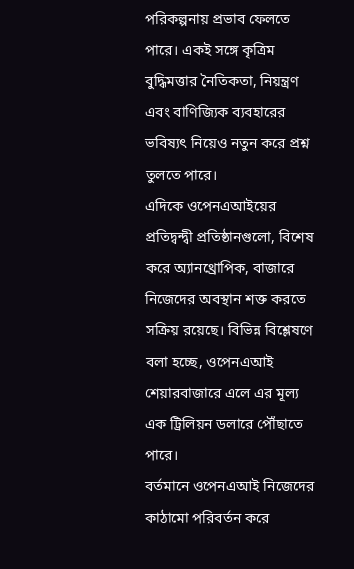পরিকল্পনায় প্রভাব ফেলতে পারে। একই সঙ্গে কৃত্রিম বুদ্ধিমত্তার নৈতিকতা, নিয়ন্ত্রণ এবং বাণিজ্যিক ব্যবহারের ভবিষ্যৎ নিয়েও নতুন করে প্রশ্ন তুলতে পারে।
এদিকে ওপেনএআইয়ের প্রতিদ্বন্দ্বী প্রতিষ্ঠানগুলো, বিশেষ করে অ্যানথ্রোপিক, বাজারে নিজেদের অবস্থান শক্ত করতে সক্রিয় রয়েছে। বিভিন্ন বিশ্লেষণে বলা হচ্ছে, ওপেনএআই শেয়ারবাজারে এলে এর মূল্য এক ট্রিলিয়ন ডলারে পৌঁছাতে পারে।
বর্তমানে ওপেনএআই নিজেদের কাঠামো পরিবর্তন করে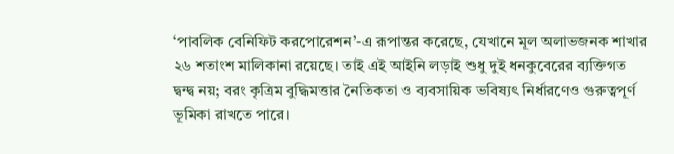‘পাবলিক বেনিফিট করপোরেশন’-এ রূপান্তর করেছে, যেখানে মূল অলাভজনক শাখার ২৬ শতাংশ মালিকানা রয়েছে। তাই এই আইনি লড়াই শুধু দুই ধনকুবেরের ব্যক্তিগত দ্বন্দ্ব নয়; বরং কৃত্রিম বুদ্ধিমত্তার নৈতিকতা ও ব্যবসায়িক ভবিষ্যৎ নির্ধারণেও গুরুত্বপূর্ণ ভূমিকা রাখতে পারে।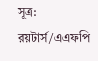সূত্র: রয়টার্স/এএফপি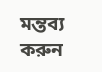মন্তব্য করুন